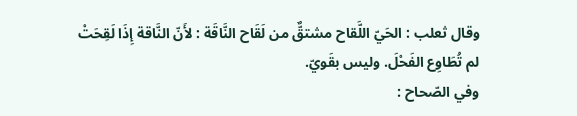وقال ثعلب : الحَيّ اللَّقاح مشتقٌّ من لَقَاح النَّاقَة : لأَنّ النَّاقة إِذَا لَقِحَتْ لم تُطَاوِع الفَحْلَ. وليس بقَويّ.
وفي الصّحاح :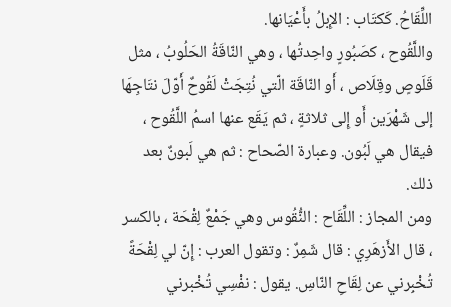اللِّقَاحُ. كَكتَاب : الإِبلُ بأَعْيَانها.
واللَّقُوح ، كصَبُورٍ واحِدتُها ، وهي النّاقَةُ الحَلُوبُ ، مثل قَلَوصٍ وقِلَاص ، أَو النّاقَة الّتي نُتِجَتْ لَقُوحٌ أَوّلَ نتَاجِهَا إلى شَهْرَين أَو إِلى ثلاثةٍ ، ثم يَقَع عنها اسمُ اللَّقُوح ، فيقال هي لَبُون. وعبارة الصّحاح : ثم هي لَبونٌ بعد ذلك.
ومن المجاز : اللِّقَاح : النُّقُوس وهي جَمْعٌ لِقْحَة ، بالكسر ، قال الأَزهَرِي : قال شَمِرٌ : وتقول العرب : إِنّ لي لِقْحَةً تُخْبِرني عن لِقَاحِ النّاسِ. يقول : نفْسِي تُخْبرني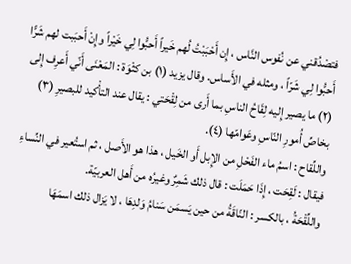فتصْدُقني عن نُفوس النَّاس ، إِن أَحْبَبْتُ لُهم خَيراً أَحبُّوا لِي خَيْراً وإِنْ أَحبَبت لهم شَرًّا أَحبُّوا لِي شَرّاً ، ومثله في الأَساس. وقال يزيد (١) بن كثْوَة : المَعْنَى أَنّي أَعرِف إِلى (٢) ما يصير إِليه لِقَاحُ الناسِ بما أَرى من لِقْحَتي : يقال عند التأْكيد للبصيرِ (٣) بخاصِّ أُمورِ النّاسِ وعَوامّها (٤).
واللِّقاح : اسمُ ماء الفَحْلِ من الإِبل أَو الخَيل ، هذا هو الأَصل ، ثم استُعير في النِّساءِ فيقال : لَقِحَت ، إِذَا حَمَلَت : قال ذلك شَمِرٌ وغيرُه من أَهل العربيّة.
واللِّقْحَةُ ، بالكسر : النّاقَةُ من حين يَسمَن سَنامُ وَلدِهَا ، لا يَزال ذلك اسمَهَا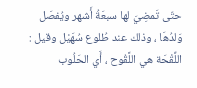حتّى تَمضِيَ لها سبعَةُ أَشهر ويُفصَل وَلدُهَا ، وذلك عند طُلوع سُهَيْل وقيل : اللِّقْحَة هي اللَّقُوح ، أَي الحَلُوب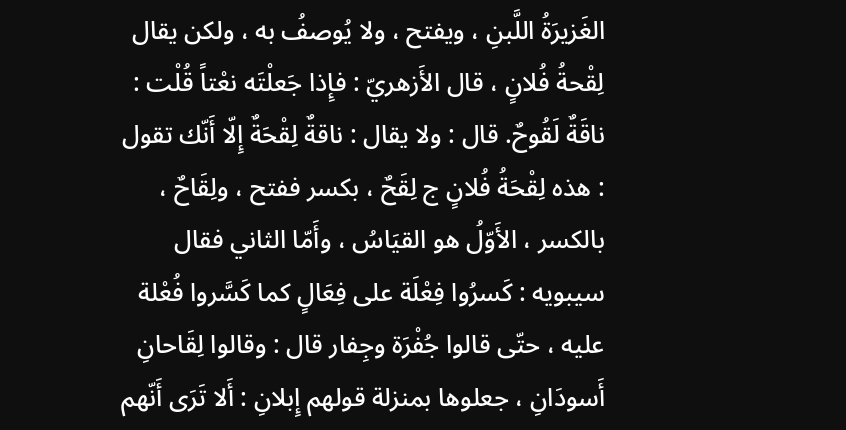الغَزيرَةُ اللَّبنِ ، ويفتح ، ولا يُوصفُ به ، ولكن يقال لِقْحةُ فُلانٍ ، قال الأَزهريّ : فإِذا جَعلْتَه نعْتاً قُلْت : ناقَةٌ لَقُوحٌ. قال : ولا يقال : ناقةٌ لِقْحَةٌ إِلّا أَنّك تقول : هذه لِقْحَةُ فُلانٍ ج لِقَحٌ ، بكسر ففتح ، ولِقَاحٌ ، بالكسر ، الأَوّلُ هو القيَاسُ ، وأَمّا الثاني فقال سيبويه : كَسرُوا فِعْلَة على فِعَالٍ كما كَسَّروا فُعْلة عليه ، حتّى قالوا جُفْرَة وجِفار قال : وقالوا لِقَاحانِ أَسودَانِ ، جعلوها بمنزلة قولهم إِبلانِ : أَلا تَرَى أَنّهم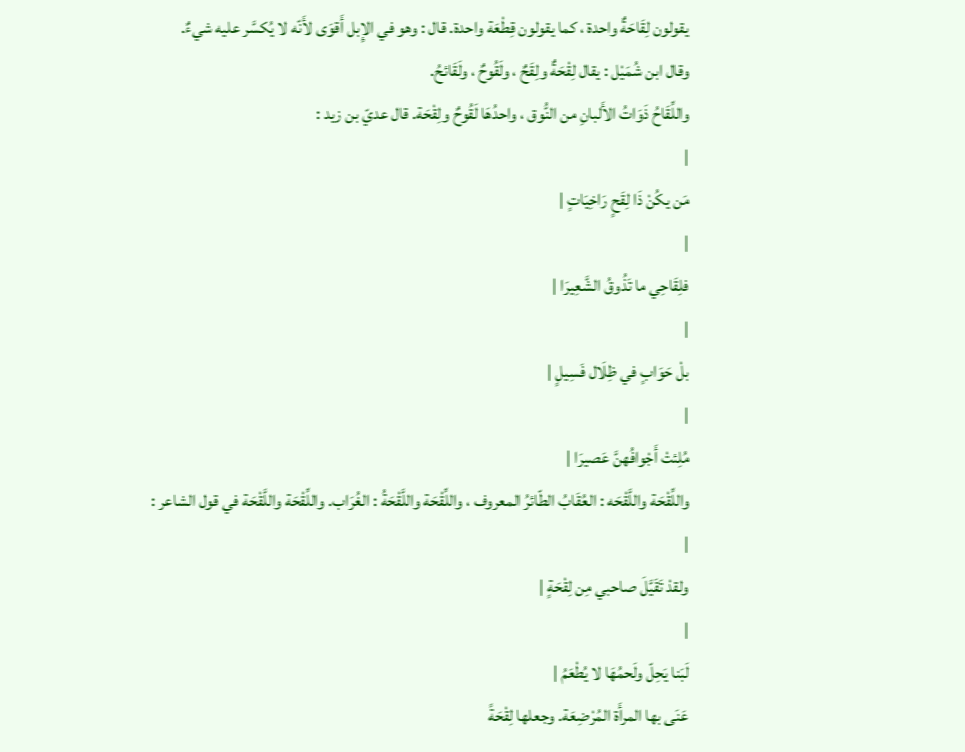يقولون لِقَاحَةٌ واحدة ، كما يقولون قِطْعَة واحدة. قال : وهو في الإِبل أَقوَى لأَنّه لا يُكسَّر عليه شيءٌ.
وقال ابن شُمَيْل : يقال لِقْحَةٌ ولِقَحٌ ، ولَقُوحٌ ، ولَقَائحُ.
واللِّقَاحُ ذَوَاتُ الأَلبانِ من النُّوق ، واحدُهَا لَقُوحٌ ولِقْحَة. قال عديّ بن زيد :
|
مَن يكُنْ ذَا لِقَحٍ رَاخِيَاتٍ |
|
فلِقَاحِي ما تَذُوقُ الشَّعِيرَا |
|
بلْ حَوَابٍ في ظِلَال فَسِيلٍ |
|
مُلِئتْ أَجْوافُهنَّ عَصيرَا |
واللِّقْحَة واللَّقْحَه : العُقَابُ الطّائرُ المعروف ، واللِّقْحَة واللَّقْحَةُ : الغُرَاب. واللِّقْحَة واللَّقْحَة في قول الشاعر :
|
ولقدْ تَقَيَّلَ صاحبي مِن لِقْحَةٍ |
|
لَبَنا يَحِلّ ولَحمُهَا لا يُطْعَمُ |
عَنَى بها المرأَة المُرْضِعَة. وجعلها لِقْحَةً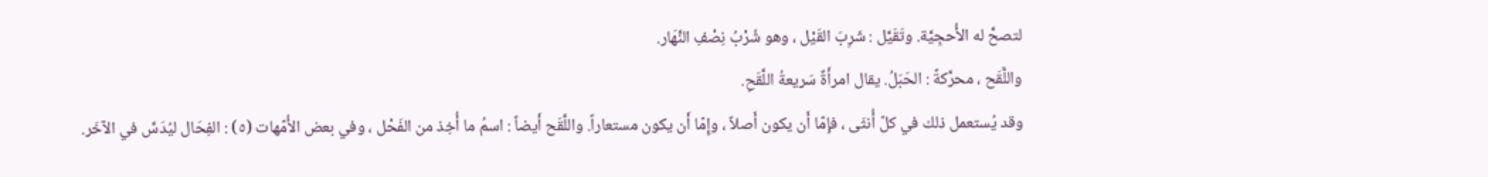لتصحَّ له الأُحجِيَّة. وتَقَيَّل : شَرِبَ القَيْل ، وهو شُرْبُ نِصْفِ النَّهَار.
واللَّقَح ، محرَّكةً : الحَبَلُ. يقال امرأَةٌ سَريعةُ اللَّقَحِ.
وقد يُستعمل ذلك في كلّ أُنثَى ، فإِمّا أَن يكون أَصلاً ، وإِمّا أَن يكون مستعاراً. واللَّقَح أَيضاً : اسمُ ما أُخِذ من الفَحْل ، وفي بعض الأُمّهات (٥) : الفِحَال ليُدَسَّ في الآخَر.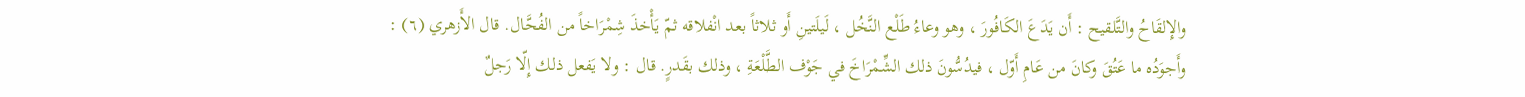والإِلقَاحُ والتَّلقيح : أَن يَدَعَ الكَافُورَ ، وهو وعاءُ طَلْع النَّخُل ، لَيلَتينِ أَو ثلاثاً بعد انْفلاقه ثمّ يَأْخذَ شِمْرَاخاً من الفُحَّال. قال الأَزهري (٦) : وأَجوَدُه ما عَتُقَ وكانَ من عَامِ أَوّل ، فيدُسُّونَ ذلك الشِّمْرَاخَ في جَوْف الطَّلْعَةِ ، وذلك بقَدرٍ. قال : ولا يَفعل ذلك إِلّا رَجلٌ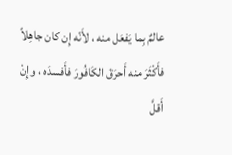عالمٌ بِما يَفعَل منه ، لأَنّه إِن كان جاهِلاً فأَكْثَرَ منه أَحرَقَ الكَافُورَ فأَفسدَه ، وإِنْ أَقلَّ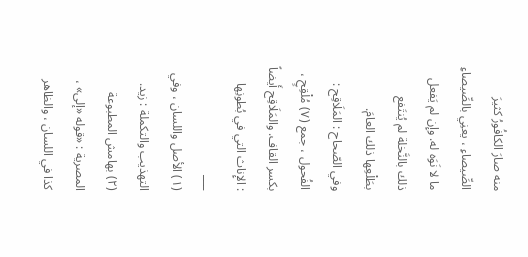منه صارَ الكافُورُ كثيرَ الصِّيصاءِ ، يعنِي بالصِّيصاءِ ما لا نَوَه له. وإِن لم يَفعل ذلك بالنَّخلة لم يُنتَفع بطَلْعِها ذلك العامَ.
وفي الصّحاح : المَلَاقِح : الفُحول ، جمع (٧) مُلْقِحٍ ، بكسر القاف. والمَلَاقِح أَيضاً : الإِناث التي في بُطونِها
___
(١) الأصل واللسان ، وفي التهذيب والتكملة : زيد.
(٢) بهامش المطبوعة المصرية : «قوله «إلى» ، كذا في اللسان ، والظاهر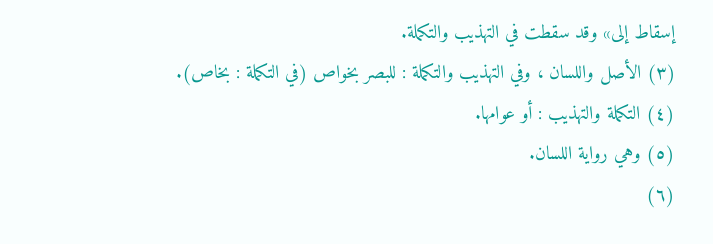إسقاط إلى» وقد سقطت في التهذيب والتكملة.
(٣) الأصل واللسان ، وفي التهذيب والتكملة : للبصر بخواص (في التكملة : بخاص).
(٤) التكملة والتهذيب : أو عوامها.
(٥) وهي رواية اللسان.
(٦)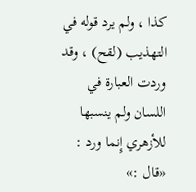كذا ، ولم يرد قوله في التهذيب (لقح) ، وقد وردت العبارة في اللسان ولم ينسبها للأزهري إِنما ورد : «قال :»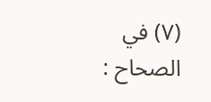(٧) في الصحاح :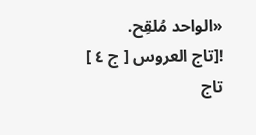«الواحد مُلقِح.
![تاج العروس [ ج ٤ ] تاج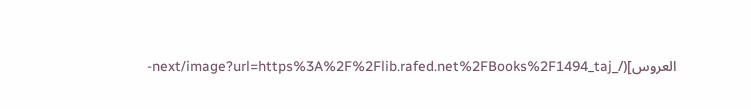العروس](/_next/image?url=https%3A%2F%2Flib.rafed.net%2FBooks%2F1494_taj-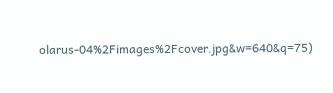olarus-04%2Fimages%2Fcover.jpg&w=640&q=75)